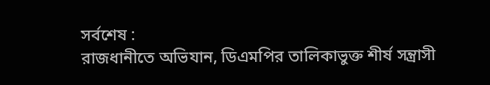সর্বশেষ :
রাজধানীতে অভিযান, ডিএমপির তালিকাভুক্ত শীর্ষ সন্ত্রাসী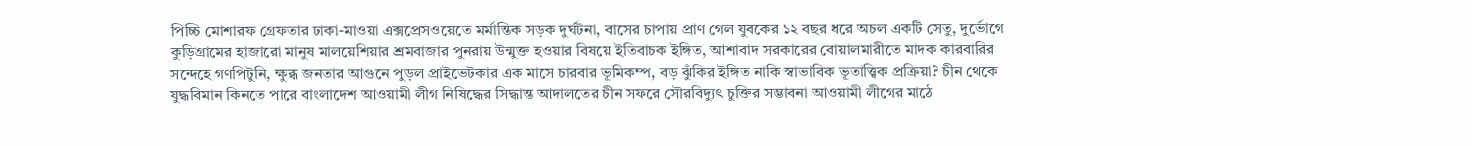পিচ্চি মোশারফ গ্রেফতার ঢাকা-মাওয়া এক্সপ্রেসওয়েতে মর্মান্তিক সড়ক দুর্ঘটনা, বাসের চাপায় প্রাণ গেল যুবকের ১২ বছর ধরে অচল একটি সেতু, দুর্ভোগে কুড়িগ্রামের হাজারো মানুষ মালয়েশিয়ার শ্রমবাজার পুনরায় উন্মুক্ত হওয়ার বিষয়ে ইতিবাচক ইঙ্গিত, আশাবাদ সরকারের বোয়ালমারীতে মাদক কারবারির সন্দেহে গণপিটুনি, ক্ষুব্ধ জনতার আগুনে পুড়ল প্রাইভেটকার এক মাসে চারবার ভূমিকম্প, বড় ঝুঁকির ইঙ্গিত নাকি স্বাভাবিক ভূতাত্ত্বিক প্রক্রিয়া? চীন থেকে যুদ্ধবিমান কিনতে পারে বাংলাদেশ আওয়ামী লীগ নিষিদ্ধের সিদ্ধান্ত আদালতের চীন সফরে সৌরবিদ্যুৎ চুক্তির সম্ভাবনা আওয়ামী লীগের মাঠে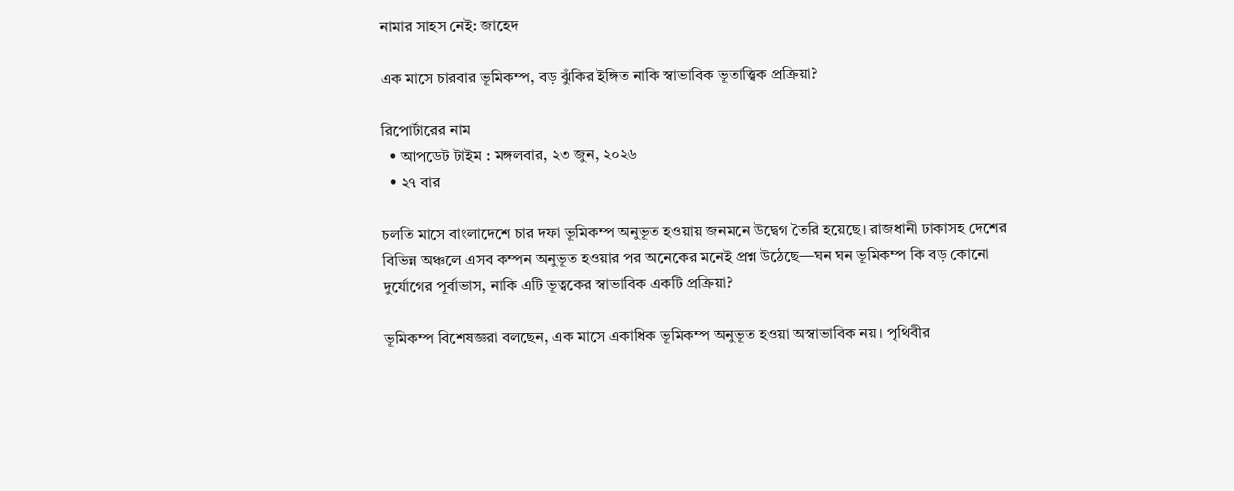নামার সাহস নেই: জাহেদ

এক মাসে চারবার ভূমিকম্প, বড় ঝুঁকির ইঙ্গিত নাকি স্বাভাবিক ভূতাত্ত্বিক প্রক্রিয়া?

রিপোর্টারের নাম
  • আপডেট টাইম : মঙ্গলবার, ২৩ জুন, ২০২৬
  • ২৭ বার

চলতি মাসে বাংলাদেশে চার দফা ভূমিকম্প অনুভূত হওয়ায় জনমনে উদ্বেগ তৈরি হয়েছে। রাজধানী ঢাকাসহ দেশের বিভিন্ন অঞ্চলে এসব কম্পন অনুভূত হওয়ার পর অনেকের মনেই প্রশ্ন উঠেছে—ঘন ঘন ভূমিকম্প কি বড় কোনো দুর্যোগের পূর্বাভাস, নাকি এটি ভূত্বকের স্বাভাবিক একটি প্রক্রিয়া?

ভূমিকম্প বিশেষজ্ঞরা বলছেন, এক মাসে একাধিক ভূমিকম্প অনুভূত হওয়া অস্বাভাবিক নয়। পৃথিবীর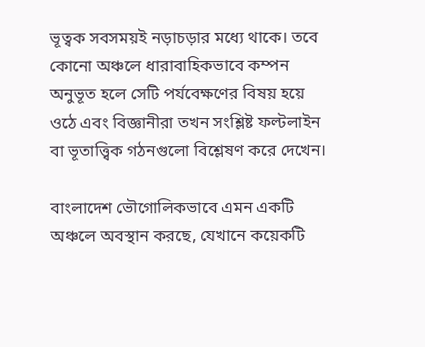ভূত্বক সবসময়ই নড়াচড়ার মধ্যে থাকে। তবে কোনো অঞ্চলে ধারাবাহিকভাবে কম্পন অনুভূত হলে সেটি পর্যবেক্ষণের বিষয় হয়ে ওঠে এবং বিজ্ঞানীরা তখন সংশ্লিষ্ট ফল্টলাইন বা ভূতাত্ত্বিক গঠনগুলো বিশ্লেষণ করে দেখেন।

বাংলাদেশ ভৌগোলিকভাবে এমন একটি অঞ্চলে অবস্থান করছে, যেখানে কয়েকটি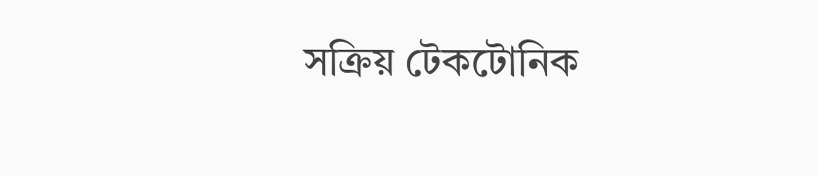সক্রিয় টেকটোনিক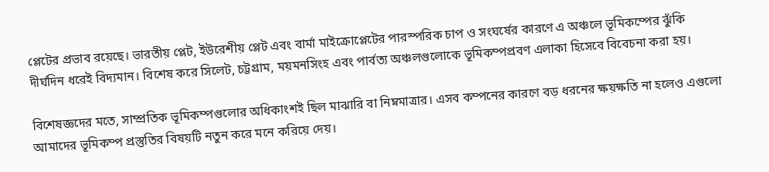প্লেটের প্রভাব রয়েছে। ভারতীয় প্লেট, ইউরেশীয় প্লেট এবং বার্মা মাইক্রোপ্লেটের পারস্পরিক চাপ ও সংঘর্ষের কারণে এ অঞ্চলে ভূমিকম্পের ঝুঁকি দীর্ঘদিন ধরেই বিদ্যমান। বিশেষ করে সিলেট, চট্টগ্রাম, ময়মনসিংহ এবং পার্বত্য অঞ্চলগুলোকে ভূমিকম্পপ্রবণ এলাকা হিসেবে বিবেচনা করা হয়।

বিশেষজ্ঞদের মতে, সাম্প্রতিক ভূমিকম্পগুলোর অধিকাংশই ছিল মাঝারি বা নিম্নমাত্রার। এসব কম্পনের কারণে বড় ধরনের ক্ষয়ক্ষতি না হলেও এগুলো আমাদের ভূমিকম্প প্রস্তুতির বিষয়টি নতুন করে মনে করিয়ে দেয়।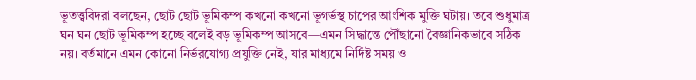ভূতত্ত্ববিদরা বলছেন, ছোট ছোট ভূমিকম্প কখনো কখনো ভূগর্ভস্থ চাপের আংশিক মুক্তি ঘটায়। তবে শুধুমাত্র ঘন ঘন ছোট ভূমিকম্প হচ্ছে বলেই বড় ভূমিকম্প আসবে—এমন সিদ্ধান্তে পৌঁছানো বৈজ্ঞানিকভাবে সঠিক নয়। বর্তমানে এমন কোনো নির্ভরযোগ্য প্রযুক্তি নেই, যার মাধ্যমে নির্দিষ্ট সময় ও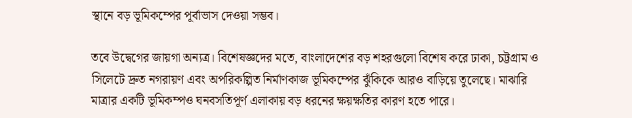স্থানে বড় ভূমিকম্পের পূর্বাভাস দেওয়া সম্ভব।

তবে উদ্বেগের জায়গা অন্যত্র। বিশেষজ্ঞদের মতে, বাংলাদেশের বড় শহরগুলো বিশেষ করে ঢাকা, চট্টগ্রাম ও সিলেটে দ্রুত নগরায়ণ এবং অপরিকল্পিত নির্মাণকাজ ভূমিকম্পের ঝুঁকিকে আরও বাড়িয়ে তুলেছে। মাঝারি মাত্রার একটি ভূমিকম্পও ঘনবসতিপূর্ণ এলাকায় বড় ধরনের ক্ষয়ক্ষতির কারণ হতে পারে।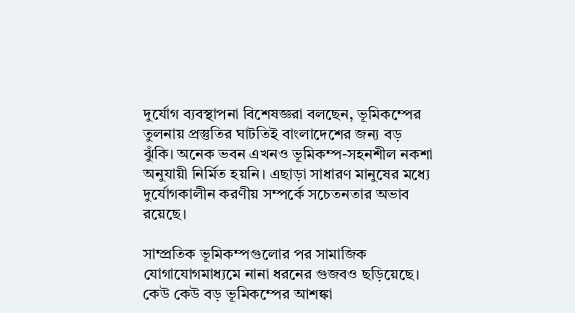দুর্যোগ ব্যবস্থাপনা বিশেষজ্ঞরা বলছেন, ভূমিকম্পের তুলনায় প্রস্তুতির ঘাটতিই বাংলাদেশের জন্য বড় ঝুঁকি। অনেক ভবন এখনও ভূমিকম্প-সহনশীল নকশা অনুযায়ী নির্মিত হয়নি। এছাড়া সাধারণ মানুষের মধ্যে দুর্যোগকালীন করণীয় সম্পর্কে সচেতনতার অভাব রয়েছে।

সাম্প্রতিক ভূমিকম্পগুলোর পর সামাজিক যোগাযোগমাধ্যমে নানা ধরনের গুজবও ছড়িয়েছে। কেউ কেউ বড় ভূমিকম্পের আশঙ্কা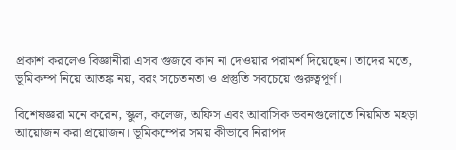প্রকাশ করলেও বিজ্ঞানীরা এসব গুজবে কান না দেওয়ার পরামর্শ দিয়েছেন। তাদের মতে, ভূমিকম্প নিয়ে আতঙ্ক নয়, বরং সচেতনতা ও প্রস্তুতি সবচেয়ে গুরুত্বপূর্ণ।

বিশেষজ্ঞরা মনে করেন, স্কুল, কলেজ, অফিস এবং আবাসিক ভবনগুলোতে নিয়মিত মহড়া আয়োজন করা প্রয়োজন। ভূমিকম্পের সময় কীভাবে নিরাপদ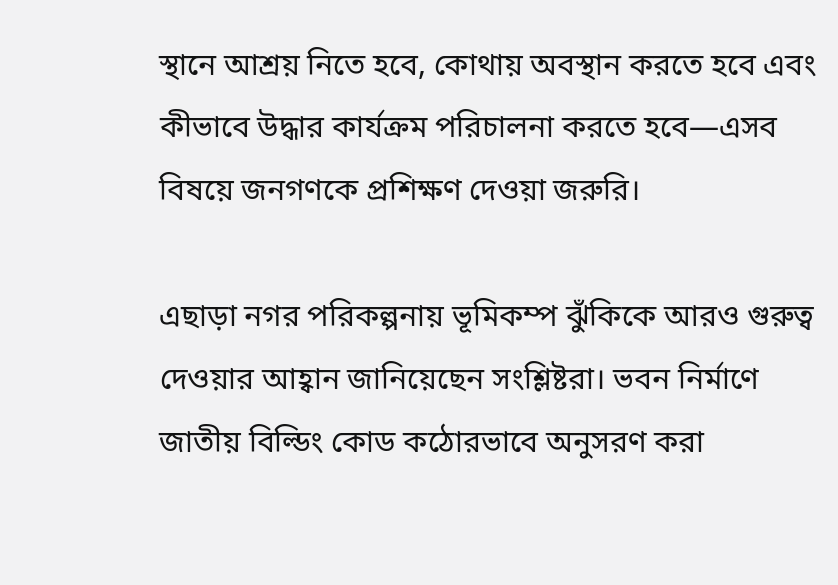স্থানে আশ্রয় নিতে হবে, কোথায় অবস্থান করতে হবে এবং কীভাবে উদ্ধার কার্যক্রম পরিচালনা করতে হবে—এসব বিষয়ে জনগণকে প্রশিক্ষণ দেওয়া জরুরি।

এছাড়া নগর পরিকল্পনায় ভূমিকম্প ঝুঁকিকে আরও গুরুত্ব দেওয়ার আহ্বান জানিয়েছেন সংশ্লিষ্টরা। ভবন নির্মাণে জাতীয় বিল্ডিং কোড কঠোরভাবে অনুসরণ করা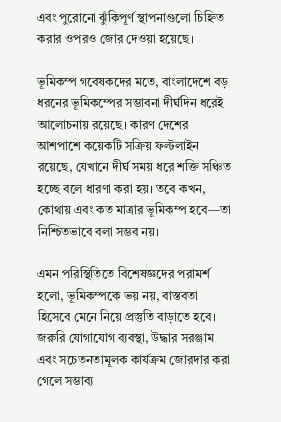এবং পুরোনো ঝুঁকিপূর্ণ স্থাপনাগুলো চিহ্নিত করার ওপরও জোর দেওয়া হয়েছে।

ভূমিকম্প গবেষকদের মতে, বাংলাদেশে বড় ধরনের ভূমিকম্পের সম্ভাবনা দীর্ঘদিন ধরেই আলোচনায় রয়েছে। কারণ দেশের আশপাশে কয়েকটি সক্রিয় ফল্টলাইন রয়েছে, যেখানে দীর্ঘ সময় ধরে শক্তি সঞ্চিত হচ্ছে বলে ধারণা করা হয়। তবে কখন, কোথায় এবং কত মাত্রার ভূমিকম্প হবে—তা নিশ্চিতভাবে বলা সম্ভব নয়।

এমন পরিস্থিতিতে বিশেষজ্ঞদের পরামর্শ হলো, ভূমিকম্পকে ভয় নয়, বাস্তবতা হিসেবে মেনে নিয়ে প্রস্তুতি বাড়াতে হবে। জরুরি যোগাযোগ ব্যবস্থা, উদ্ধার সরঞ্জাম এবং সচেতনতামূলক কার্যক্রম জোরদার করা গেলে সম্ভাব্য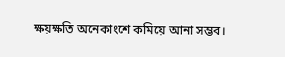ক্ষয়ক্ষতি অনেকাংশে কমিয়ে আনা সম্ভব।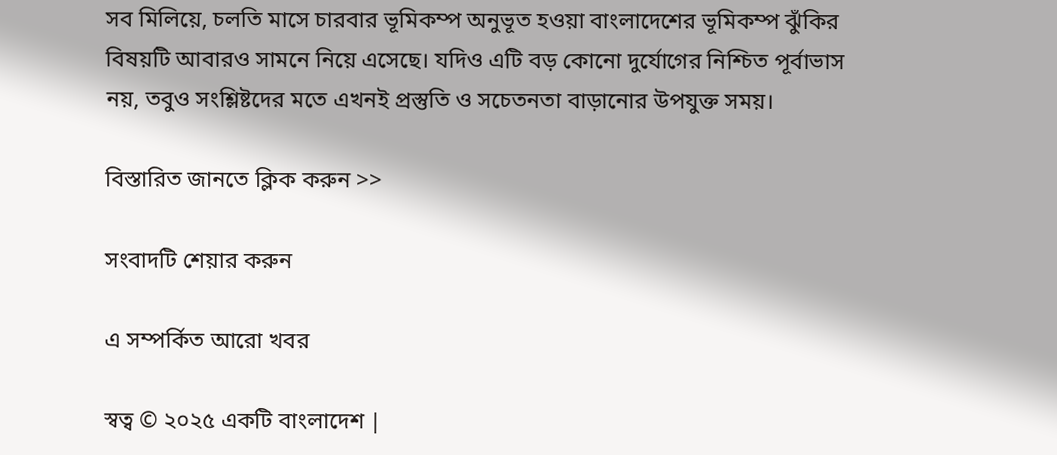সব মিলিয়ে, চলতি মাসে চারবার ভূমিকম্প অনুভূত হওয়া বাংলাদেশের ভূমিকম্প ঝুঁকির বিষয়টি আবারও সামনে নিয়ে এসেছে। যদিও এটি বড় কোনো দুর্যোগের নিশ্চিত পূর্বাভাস নয়, তবুও সংশ্লিষ্টদের মতে এখনই প্রস্তুতি ও সচেতনতা বাড়ানোর উপযুক্ত সময়।

বিস্তারিত জানতে ক্লিক করুন >>

সংবাদটি শেয়ার করুন

এ সম্পর্কিত আরো খবর

স্বত্ব © ২০২৫ একটি বাংলাদেশ |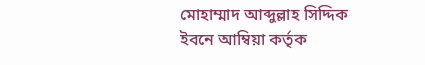মোহাম্মাদ আব্দুল্লাহ সিদ্দিক ইবনে আম্বিয়া কর্তৃক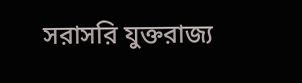সরাসরি যুক্তরাজ্য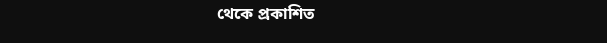থেকে প্রকাশিত